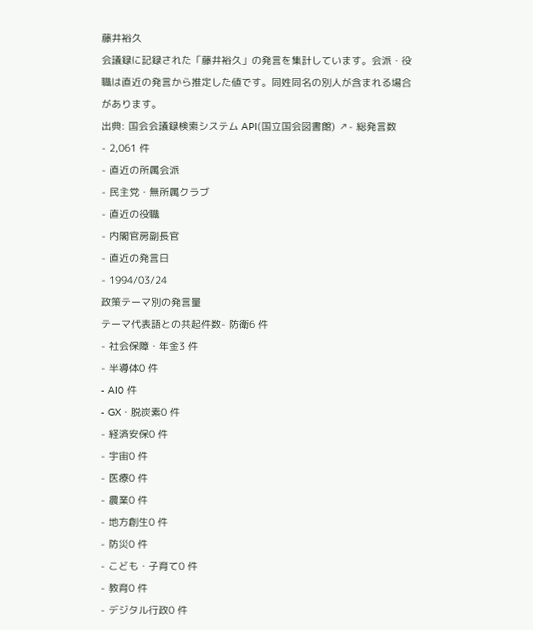藤井裕久
会議録に記録された「藤井裕久」の発言を集計しています。会派・役職は直近の発言から推定した値です。同姓同名の別人が含まれる場合があります。
出典: 国会会議録検索システム API(国立国会図書館) ↗- 総発言数
- 2,061 件
- 直近の所属会派
- 民主党・無所属クラブ
- 直近の役職
- 内閣官房副長官
- 直近の発言日
- 1994/03/24
政策テーマ別の発言量
テーマ代表語との共起件数- 防衛6 件
- 社会保障・年金3 件
- 半導体0 件
- AI0 件
- GX・脱炭素0 件
- 経済安保0 件
- 宇宙0 件
- 医療0 件
- 農業0 件
- 地方創生0 件
- 防災0 件
- こども・子育て0 件
- 教育0 件
- デジタル行政0 件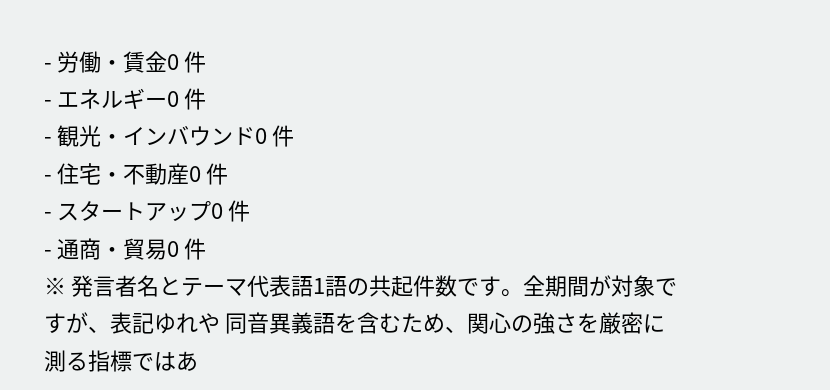- 労働・賃金0 件
- エネルギー0 件
- 観光・インバウンド0 件
- 住宅・不動産0 件
- スタートアップ0 件
- 通商・貿易0 件
※ 発言者名とテーマ代表語1語の共起件数です。全期間が対象ですが、表記ゆれや 同音異義語を含むため、関心の強さを厳密に測る指標ではあ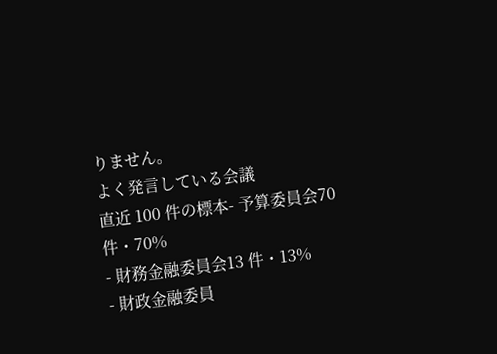りません。
よく発言している会議
直近 100 件の標本- 予算委員会70 件・70%
- 財務金融委員会13 件・13%
- 財政金融委員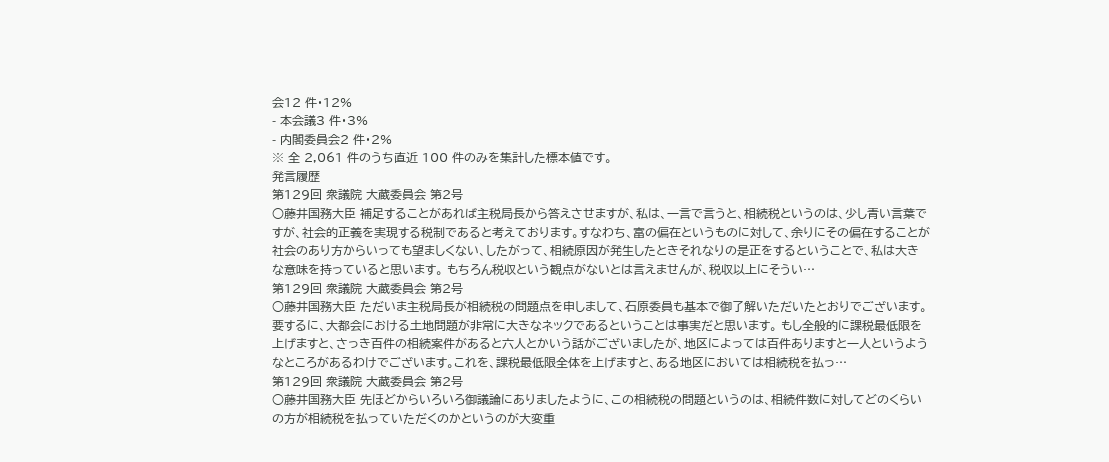会12 件・12%
- 本会議3 件・3%
- 内閣委員会2 件・2%
※ 全 2,061 件のうち直近 100 件のみを集計した標本値です。
発言履歴
第129回 衆議院 大蔵委員会 第2号
○藤井国務大臣 補足することがあれば主税局長から答えさせますが、私は、一言で言うと、相続税というのは、少し青い言葉ですが、社会的正義を実現する税制であると考えております。すなわち、富の偏在というものに対して、余りにその偏在することが社会のあり方からいっても望ましくない、したがって、相続原因が発生したときそれなりの是正をするということで、私は大きな意味を持っていると思います。 もちろん税収という観点がないとは言えませんが、税収以上にそうい…
第129回 衆議院 大蔵委員会 第2号
○藤井国務大臣 ただいま主税局長が相続税の問題点を申しまして、石原委員も基本で御了解いただいたとおりでございます。要するに、大都会における土地問題が非常に大きなネックであるということは事実だと思います。 もし全般的に課税最低限を上げますと、さっき百件の相続案件があると六人とかいう話がございましたが、地区によっては百件ありますと一人というようなところがあるわけでございます。これを、課税最低限全体を上げますと、ある地区においては相続税を払っ…
第129回 衆議院 大蔵委員会 第2号
○藤井国務大臣 先ほどからいろいろ御議論にありましたように、この相続税の問題というのは、相続件数に対してどのくらいの方が相続税を払っていただくのかというのが大変重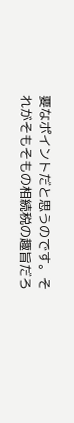要なポイントだと思うのです。それがそもそもの相続税の趣旨だろ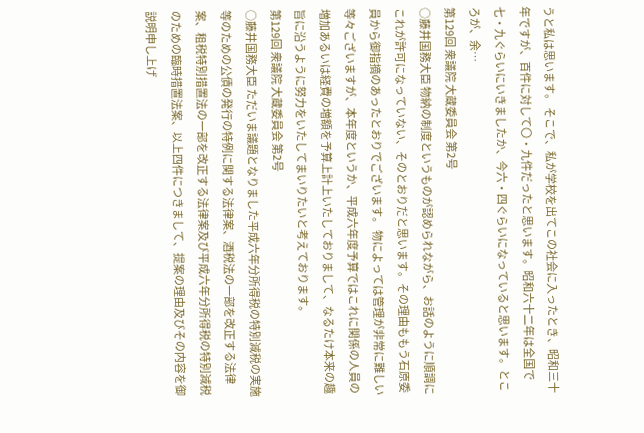うと私は思います。 そこで、私が学校を出てこの社会に入ったとき、昭和三十年ですが、百件に対して〇・九件だったと思います。昭和六十二年は全国で七・九ぐらいにいきましたか、今六・四ぐらいになっていると思います。ところが、余…
第129回 衆議院 大蔵委員会 第2号
○藤井国務大臣 物納の制度というものが認められながら、お話のように順調にこれが許可になっていない、そのとおりだと思います。その理由ももう石原委員から御指摘のあったとおりでございます。 物によっては管理が非常に難しい等々ございますが、本年度というか、平成六年度予算ではこれに関係の人員の増加あるいは経費の増額を予算上計上いたしておりまして、なるたけ本来の趣旨に沿うように努力をいたしてまいりたいと考えております。
第129回 衆議院 大蔵委員会 第2号
○藤井国務大臣 ただいま議題となりました平成六年分所得税の特別減税の実施等のための公債の発行の特例に関する法律案、酒税法の一部を改正する法律案、租税特別措置法の一部を改正する法律案及び平成六年分所得税の特別減税のための臨時措置法案、以上四件につきまして、提案の理由及びその内容を御説明申し上げ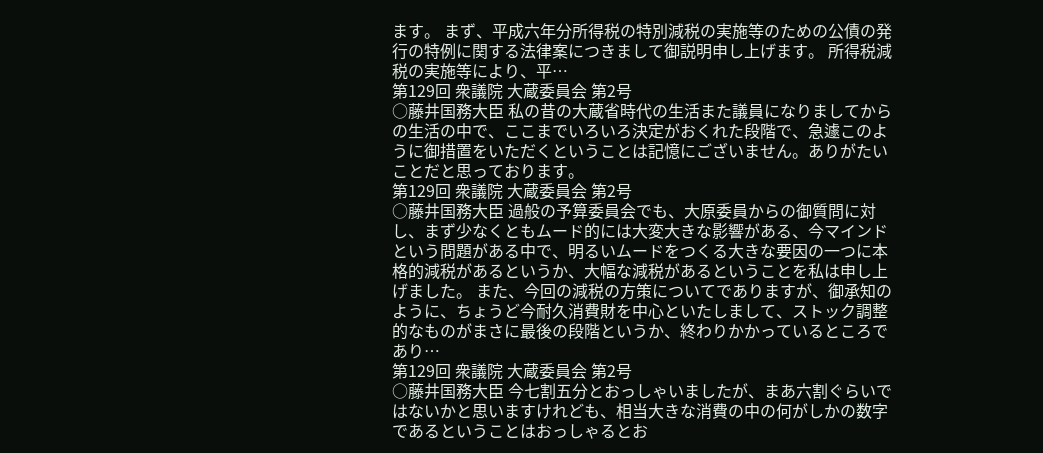ます。 まず、平成六年分所得税の特別減税の実施等のための公債の発行の特例に関する法律案につきまして御説明申し上げます。 所得税減税の実施等により、平…
第129回 衆議院 大蔵委員会 第2号
○藤井国務大臣 私の昔の大蔵省時代の生活また議員になりましてからの生活の中で、ここまでいろいろ決定がおくれた段階で、急遽このように御措置をいただくということは記憶にございません。ありがたいことだと思っております。
第129回 衆議院 大蔵委員会 第2号
○藤井国務大臣 過般の予算委員会でも、大原委員からの御質問に対し、まず少なくともムード的には大変大きな影響がある、今マインドという問題がある中で、明るいムードをつくる大きな要因の一つに本格的減税があるというか、大幅な減税があるということを私は申し上げました。 また、今回の減税の方策についてでありますが、御承知のように、ちょうど今耐久消費財を中心といたしまして、ストック調整的なものがまさに最後の段階というか、終わりかかっているところであり…
第129回 衆議院 大蔵委員会 第2号
○藤井国務大臣 今七割五分とおっしゃいましたが、まあ六割ぐらいではないかと思いますけれども、相当大きな消費の中の何がしかの数字であるということはおっしゃるとお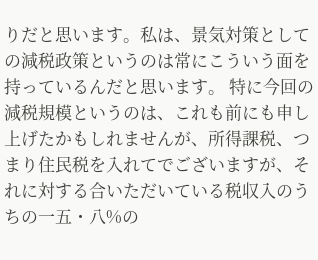りだと思います。私は、景気対策としての減税政策というのは常にこういう面を持っているんだと思います。 特に今回の減税規模というのは、これも前にも申し上げたかもしれませんが、所得課税、つまり住民税を入れてでございますが、それに対する合いただいている税収入のうちの一五・八%の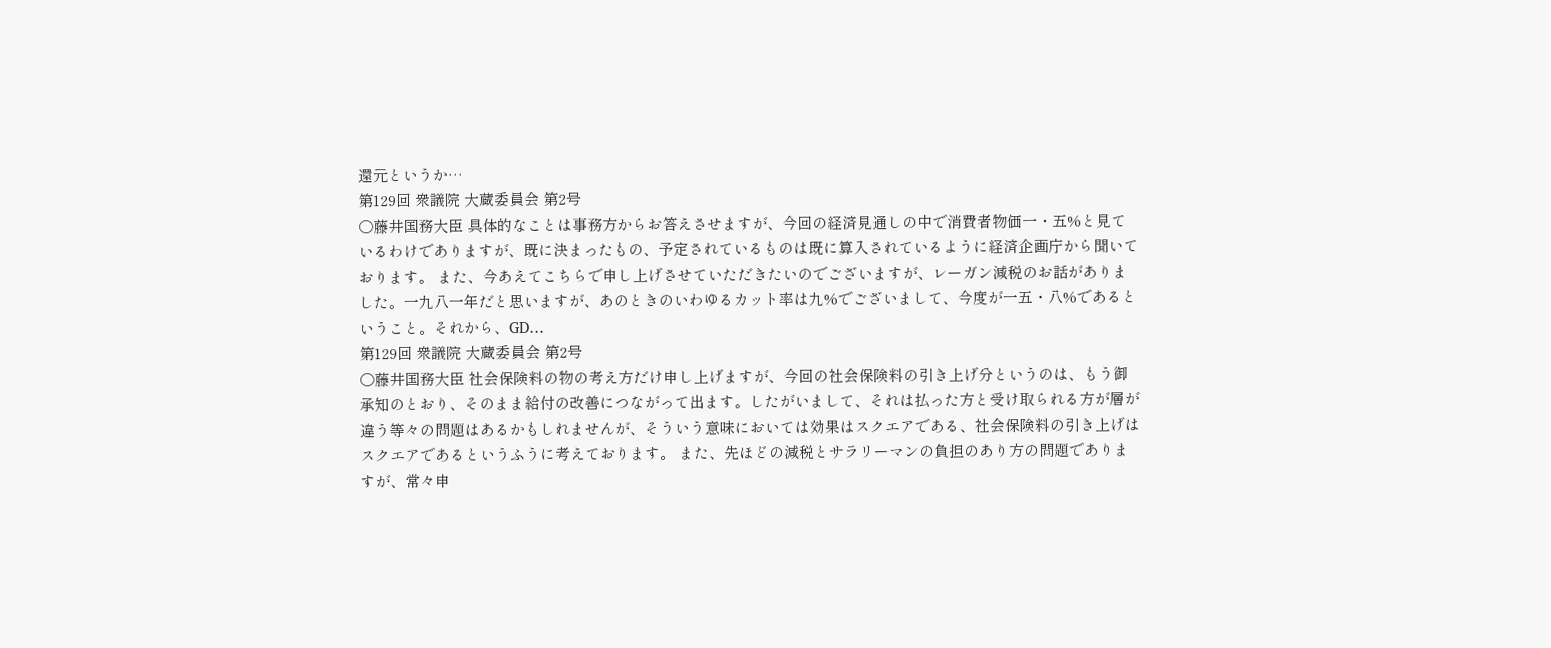還元というか…
第129回 衆議院 大蔵委員会 第2号
○藤井国務大臣 具体的なことは事務方からお答えさせますが、今回の経済見通しの中で消費者物価一・五%と見ているわけでありますが、既に決まったもの、予定されているものは既に算入されているように経済企画庁から聞いております。 また、今あえてこちらで申し上げさせていただきたいのでございますが、レーガン減税のお話がありました。一九八一年だと思いますが、あのときのいわゆるカット率は九%でございまして、今度が一五・八%であるということ。それから、GD…
第129回 衆議院 大蔵委員会 第2号
○藤井国務大臣 社会保険料の物の考え方だけ申し上げますが、今回の社会保険料の引き上げ分というのは、もう御承知のとおり、そのまま給付の改善につながって出ます。したがいまして、それは払った方と受け取られる方が層が違う等々の問題はあるかもしれませんが、そういう意味においては効果はスクエアである、社会保険料の引き上げはスクエアであるというふうに考えております。 また、先ほどの減税とサラリーマンの負担のあり方の問題でありますが、常々申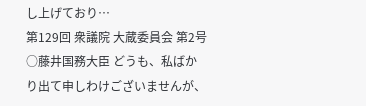し上げており…
第129回 衆議院 大蔵委員会 第2号
○藤井国務大臣 どうも、私ばかり出て申しわけございませんが、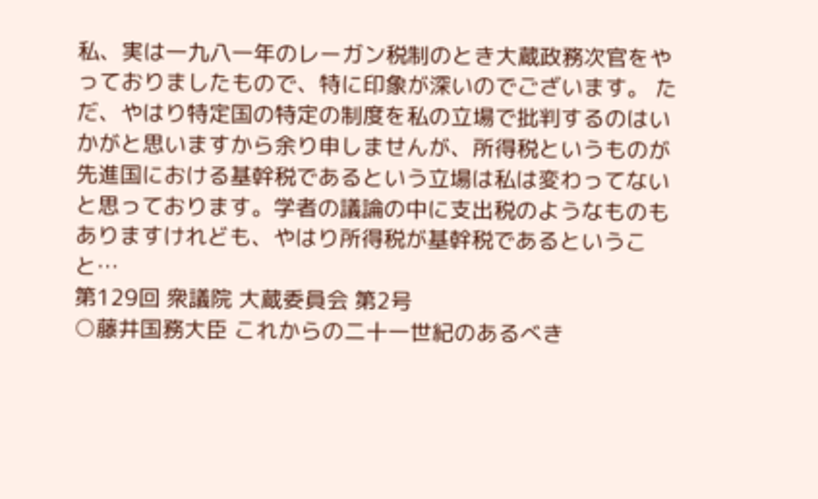私、実は一九八一年のレーガン税制のとき大蔵政務次官をやっておりましたもので、特に印象が深いのでございます。 ただ、やはり特定国の特定の制度を私の立場で批判するのはいかがと思いますから余り申しませんが、所得税というものが先進国における基幹税であるという立場は私は変わってないと思っております。学者の議論の中に支出税のようなものもありますけれども、やはり所得税が基幹税であるということ…
第129回 衆議院 大蔵委員会 第2号
○藤井国務大臣 これからの二十一世紀のあるべき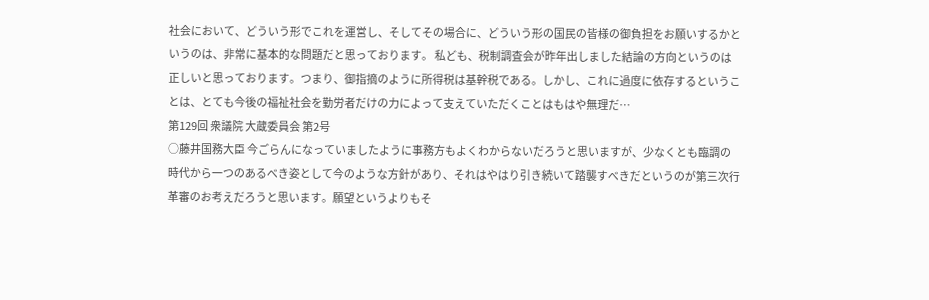社会において、どういう形でこれを運営し、そしてその場合に、どういう形の国民の皆様の御負担をお願いするかというのは、非常に基本的な問題だと思っております。 私ども、税制調査会が昨年出しました結論の方向というのは正しいと思っております。つまり、御指摘のように所得税は基幹税である。しかし、これに過度に依存するということは、とても今後の福祉社会を勤労者だけの力によって支えていただくことはもはや無理だ…
第129回 衆議院 大蔵委員会 第2号
○藤井国務大臣 今ごらんになっていましたように事務方もよくわからないだろうと思いますが、少なくとも臨調の時代から一つのあるべき姿として今のような方針があり、それはやはり引き続いて踏襲すべきだというのが第三次行革審のお考えだろうと思います。願望というよりもそ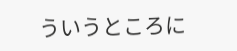ういうところに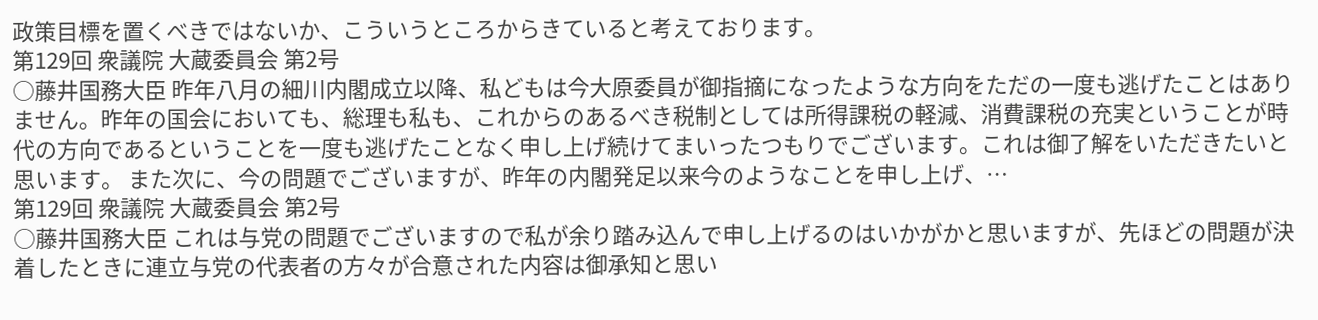政策目標を置くべきではないか、こういうところからきていると考えております。
第129回 衆議院 大蔵委員会 第2号
○藤井国務大臣 昨年八月の細川内閣成立以降、私どもは今大原委員が御指摘になったような方向をただの一度も逃げたことはありません。昨年の国会においても、総理も私も、これからのあるべき税制としては所得課税の軽減、消費課税の充実ということが時代の方向であるということを一度も逃げたことなく申し上げ続けてまいったつもりでございます。これは御了解をいただきたいと思います。 また次に、今の問題でございますが、昨年の内閣発足以来今のようなことを申し上げ、…
第129回 衆議院 大蔵委員会 第2号
○藤井国務大臣 これは与党の問題でございますので私が余り踏み込んで申し上げるのはいかがかと思いますが、先ほどの問題が決着したときに連立与党の代表者の方々が合意された内容は御承知と思い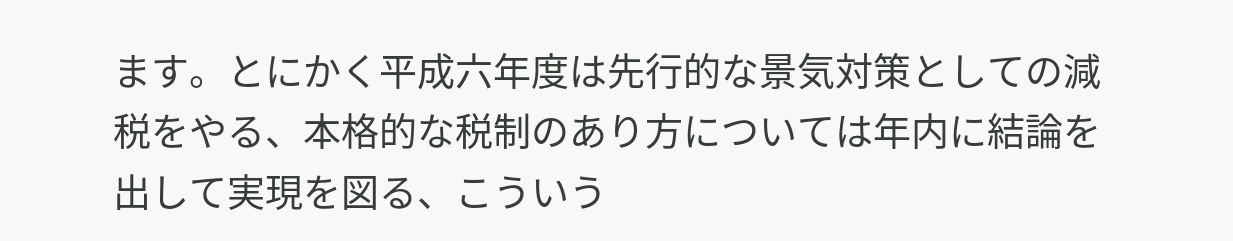ます。とにかく平成六年度は先行的な景気対策としての減税をやる、本格的な税制のあり方については年内に結論を出して実現を図る、こういう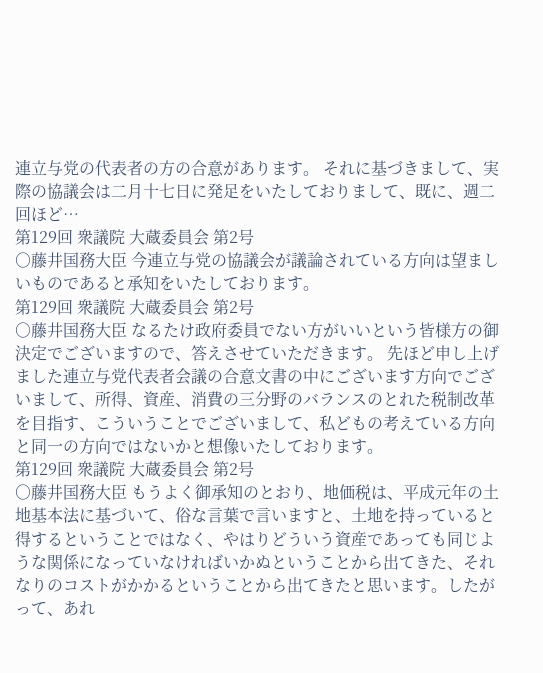連立与党の代表者の方の合意があります。 それに基づきまして、実際の協議会は二月十七日に発足をいたしておりまして、既に、週二回ほど…
第129回 衆議院 大蔵委員会 第2号
○藤井国務大臣 今連立与党の協議会が議論されている方向は望ましいものであると承知をいたしております。
第129回 衆議院 大蔵委員会 第2号
○藤井国務大臣 なるたけ政府委員でない方がいいという皆様方の御決定でございますので、答えさせていただきます。 先ほど申し上げました連立与党代表者会議の合意文書の中にございます方向でございまして、所得、資産、消費の三分野のバランスのとれた税制改革を目指す、こういうことでございまして、私どもの考えている方向と同一の方向ではないかと想像いたしております。
第129回 衆議院 大蔵委員会 第2号
○藤井国務大臣 もうよく御承知のとおり、地価税は、平成元年の土地基本法に基づいて、俗な言葉で言いますと、土地を持っていると得するということではなく、やはりどういう資産であっても同じような関係になっていなければいかぬということから出てきた、それなりのコストがかかるということから出てきたと思います。したがって、あれ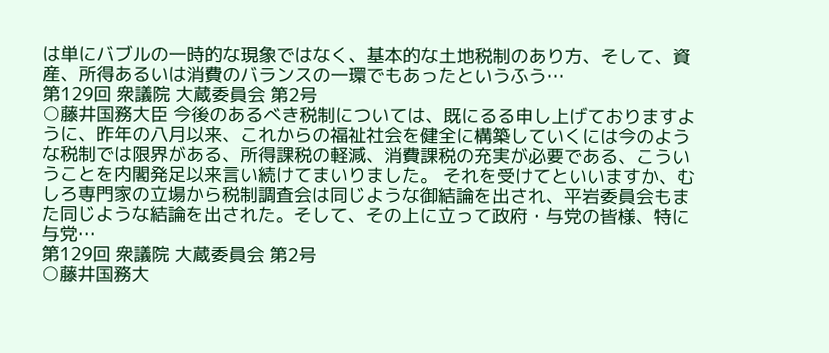は単にバブルの一時的な現象ではなく、基本的な土地税制のあり方、そして、資産、所得あるいは消費のバランスの一環でもあったというふう…
第129回 衆議院 大蔵委員会 第2号
○藤井国務大臣 今後のあるべき税制については、既にるる申し上げておりますように、昨年の八月以来、これからの福祉社会を健全に構築していくには今のような税制では限界がある、所得課税の軽減、消費課税の充実が必要である、こういうことを内閣発足以来言い続けてまいりました。 それを受けてといいますか、むしろ専門家の立場から税制調査会は同じような御結論を出され、平岩委員会もまた同じような結論を出された。そして、その上に立って政府・与党の皆様、特に与党…
第129回 衆議院 大蔵委員会 第2号
○藤井国務大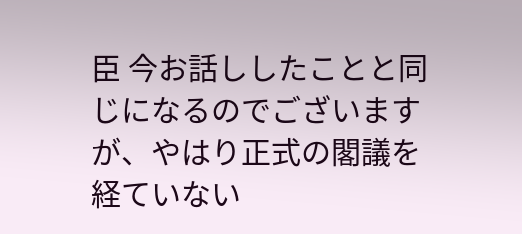臣 今お話ししたことと同じになるのでございますが、やはり正式の閣議を経ていない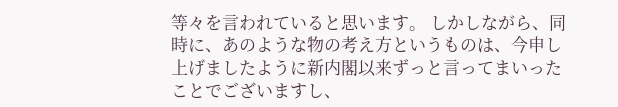等々を言われていると思います。 しかしながら、同時に、あのような物の考え方というものは、今申し上げましたように新内閣以来ずっと言ってまいったことでございますし、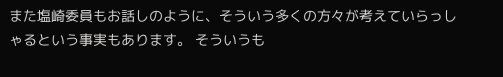また塩崎委員もお話しのように、そういう多くの方々が考えていらっしゃるという事実もあります。 そういうも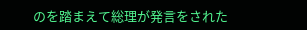のを踏まえて総理が発言をされた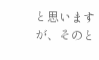と思いますが、そのと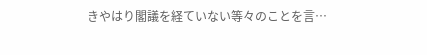きやはり閣議を経ていない等々のことを言…